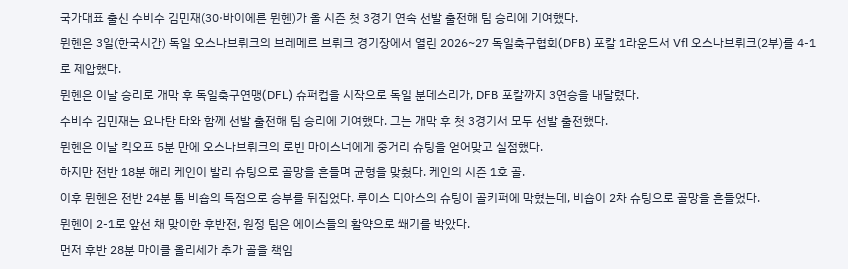국가대표 출신 수비수 김민재(30·바이에른 뮌헨)가 올 시즌 첫 3경기 연속 선발 출전해 팀 승리에 기여했다.
뮌헨은 3일(한국시간) 독일 오스나브뤼크의 브레메르 브뤼크 경기장에서 열린 2026~27 독일축구협회(DFB) 포칼 1라운드서 Vfl 오스나브뤼크(2부)를 4-1로 제압했다.
뮌헨은 이날 승리로 개막 후 독일축구연맹(DFL) 슈퍼컵을 시작으로 독일 분데스리가, DFB 포칼까지 3연승을 내달렸다.
수비수 김민재는 요나탄 타와 함께 선발 출전해 팀 승리에 기여했다. 그는 개막 후 첫 3경기서 모두 선발 출전했다.
뮌헨은 이날 킥오프 5분 만에 오스나브뤼크의 로빈 마이스너에게 중거리 슈팅을 얻어맞고 실점했다.
하지만 전반 18분 해리 케인이 발리 슈팅으로 골망을 흔들며 균형을 맞췄다. 케인의 시즌 1호 골.
이후 뮌헨은 전반 24분 톰 비숍의 득점으로 승부를 뒤집었다. 루이스 디아스의 슈팅이 골키퍼에 막혔는데, 비숍이 2차 슈팅으로 골망을 흔들었다.
뮌헨이 2-1로 앞선 채 맞이한 후반전, 원정 팀은 에이스들의 활약으로 쐐기를 박았다.
먼저 후반 28분 마이클 올리세가 추가 골을 책임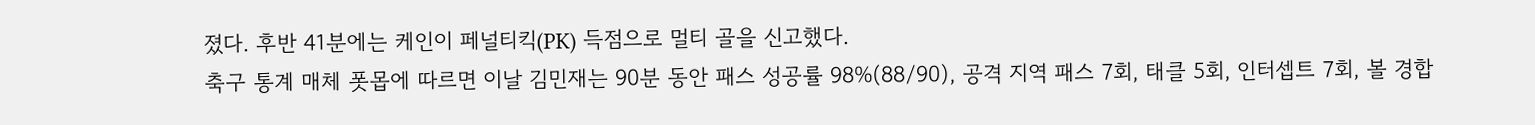졌다. 후반 41분에는 케인이 페널티킥(PK) 득점으로 멀티 골을 신고했다.
축구 통계 매체 폿몹에 따르면 이날 김민재는 90분 동안 패스 성공률 98%(88/90), 공격 지역 패스 7회, 태클 5회, 인터셉트 7회, 볼 경합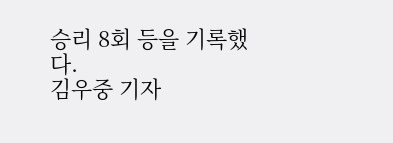승리 8회 등을 기록했다.
김우중 기자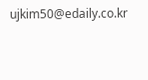ujkim50@edaily.co.kr